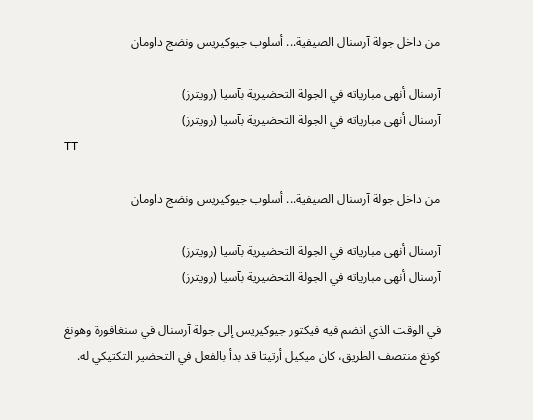من داخل جولة آرسنال الصيفية... أسلوب جيوكيريس ونضج داومان

آرسنال أنهى مبارياته في الجولة التحضيرية بآسيا (رويترز)
آرسنال أنهى مبارياته في الجولة التحضيرية بآسيا (رويترز)
TT

من داخل جولة آرسنال الصيفية... أسلوب جيوكيريس ونضج داومان

آرسنال أنهى مبارياته في الجولة التحضيرية بآسيا (رويترز)
آرسنال أنهى مبارياته في الجولة التحضيرية بآسيا (رويترز)

في الوقت الذي انضم فيه فيكتور جيوكيريس إلى جولة آرسنال في سنغافورة وهونغ كونغ منتصف الطريق، كان ميكيل أرتيتا قد بدأ بالفعل في التحضير التكتيكي له.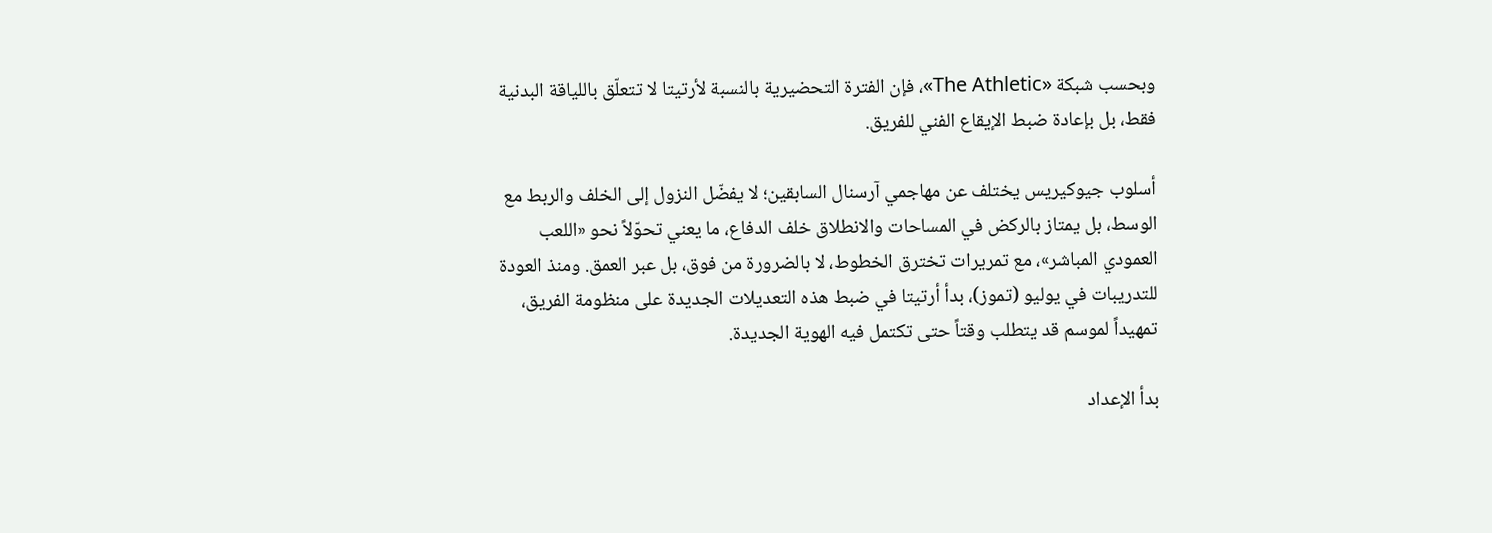وبحسب شبكة «The Athletic»، فإن الفترة التحضيرية بالنسبة لأرتيتا لا تتعلّق باللياقة البدنية فقط، بل بإعادة ضبط الإيقاع الفني للفريق.

أسلوب جيوكيريس يختلف عن مهاجمي آرسنال السابقين؛ لا يفضّل النزول إلى الخلف والربط مع الوسط، بل يمتاز بالركض في المساحات والانطلاق خلف الدفاع، ما يعني تحوّلاً نحو «اللعب العمودي المباشر»، مع تمريرات تخترق الخطوط، لا بالضرورة من فوق، بل عبر العمق. ومنذ العودة للتدريبات في يوليو (تموز)، بدأ أرتيتا في ضبط هذه التعديلات الجديدة على منظومة الفريق، تمهيداً لموسم قد يتطلب وقتاً حتى تكتمل فيه الهوية الجديدة.

بدأ الإعداد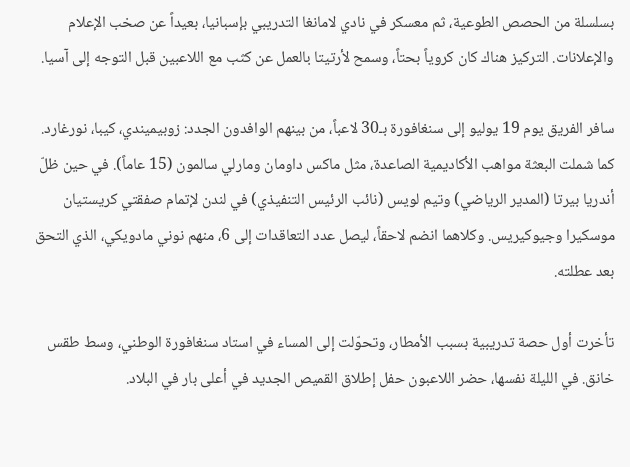بسلسلة من الحصص الطوعية، ثم معسكر في نادي لامانغا التدريبي بإسبانيا، بعيداً عن صخب الإعلام والإعلانات. التركيز هناك كان كروياً بحتاً، وسمح لأرتيتا بالعمل عن كثب مع اللاعبين قبل التوجه إلى آسيا.

سافر الفريق يوم 19 يوليو إلى سنغافورة بـ30 لاعباً، من بينهم الوافدون الجدد: زوبيميندي، كيبا، نورغارد. كما شملت البعثة مواهب الأكاديمية الصاعدة، مثل ماكس داومان ومارلي سالمون (15 عاماً). في حين ظلّ أندريا بيرتا (المدير الرياضي) وتيم لويس (نائب الرئيس التنفيذي) في لندن لإتمام صفقتي كريستيان موسكيرا وجيوكيريس. وكلاهما انضم لاحقاً، ليصل عدد التعاقدات إلى 6، منهم نوني مادويكي، الذي التحق بعد عطلته.

تأخرت أول حصة تدريبية بسبب الأمطار، وتحوّلت إلى المساء في استاد سنغافورة الوطني، وسط طقس خانق. في الليلة نفسها، حضر اللاعبون حفل إطلاق القميص الجديد في أعلى بار في البلاد.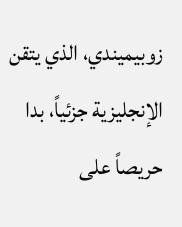زوبيميندي، الذي يتقن الإنجليزية جزئياً، بدا حريصاً على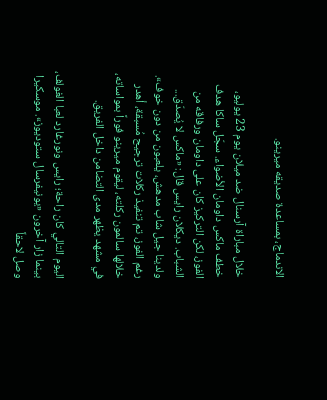الاندماج، بمساعدة صديقه ميرينو.

خلال مباراة آرسنال ضد ميلان يوم 23 يوليو، خطف ماكس داومان الأضواء. سجّل ساكا هدف الفوز، لكن التركيز كان على داومان ورفاقه من الشباب. ديكلان رايس قال: «ماكس لا يُصدّق... ولدينا جيل شاب مدهش، يلعبون من دون خوف». رغم الفوز، تم تنفيذ ركلات ترجيح مُسبقة، أهدر خلالها سالمون ركلته، ليقوم ميرينو فوراً بمواساته، في مشهد يظهر مدى التضامن داخل الفريق.

اليوم التالي كان راحة؛ رايس ونورغارد لعبا الغولف، بينما زار آخرون «يونيفرسال ستوديوز». موسكيرا وصل لاحقاً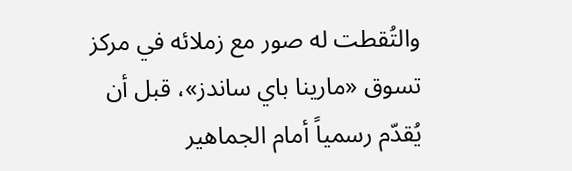والتُقطت له صور مع زملائه في مركز تسوق «مارينا باي ساندز»، قبل أن يُقدّم رسمياً أمام الجماهير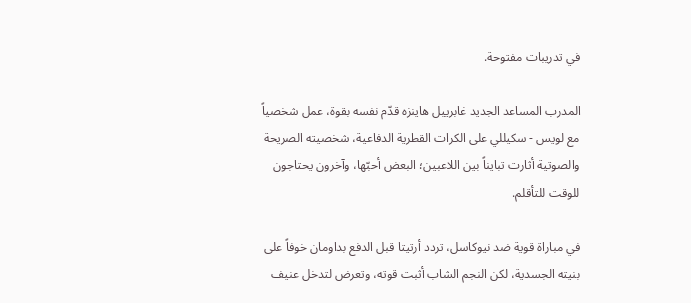في تدريبات مفتوحة.

المدرب المساعد الجديد غابرييل هاينزه قدّم نفسه بقوة، عمل شخصياً مع لويس - سكيللي على الكرات القطرية الدفاعية، شخصيته الصريحة والصوتية أثارت تبايناً بين اللاعبين؛ البعض أحبّها، وآخرون يحتاجون للوقت للتأقلم.

في مباراة قوية ضد نيوكاسل، تردد أرتيتا قبل الدفع بداومان خوفاً على بنيته الجسدية، لكن النجم الشاب أثبت قوته، وتعرض لتدخل عنيف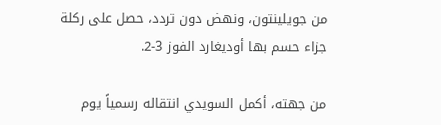من جويلينتون، ونهض دون تردد، حصل على ركلة جزاء حسم بها أوديغارد الفوز 3-2.

من جهته، أكمل السويدي انتقاله رسمياً يوم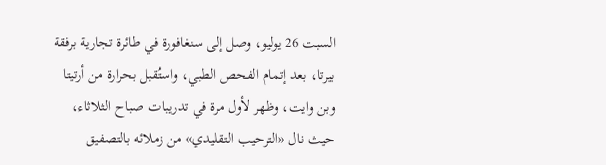السبت 26 يوليو، وصل إلى سنغافورة في طائرة تجارية برفقة بيرتا، بعد إتمام الفحص الطبي، واستُقبل بحرارة من أرتيتا وبن وايت، وظهر لأول مرة في تدريبات صباح الثلاثاء، حيث نال «الترحيب التقليدي» من زملائه بالتصفيق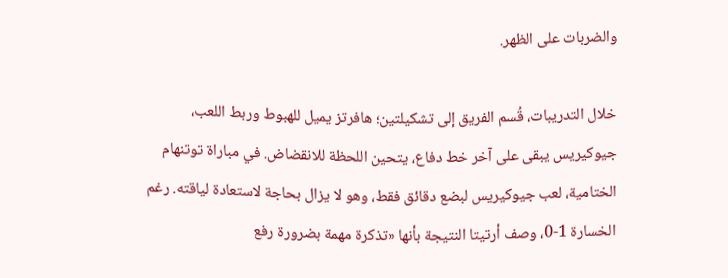والضربات على الظهر.

خلال التدريبات، قُسم الفريق إلى تشكيلتين؛ هافرتز يميل للهبوط وربط اللعب، جيوكيريس يبقى على آخر خط دفاع، يتحين اللحظة للانقضاض. في مباراة توتنهام الختامية، لعب جيوكيريس لبضع دقائق فقط، وهو لا يزال بحاجة لاستعادة لياقته. رغم الخسارة 1-0، وصف أرتيتا النتيجة بأنها «تذكرة مهمة بضرورة رفع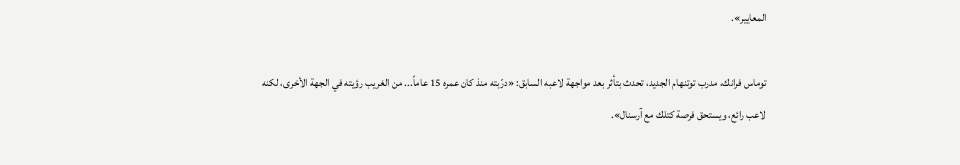المعايير».

توماس فرانك، مدرب توتنهام الجديد، تحدث بتأثر بعد مواجهة لاعبه السابق: «درّبته منذ كان عمره 15 عاماً... من الغريب رؤيته في الجهة الأخرى، لكنه لاعب رائع، ويستحق فرصة كتلك مع آرسنال».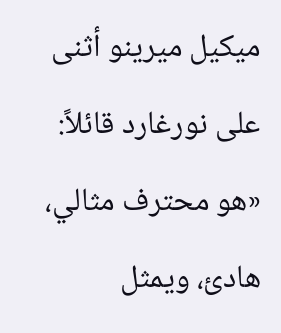ميكيل ميرينو أثنى على نورغارد قائلاً: «هو محترف مثالي، هادئ، ويمثل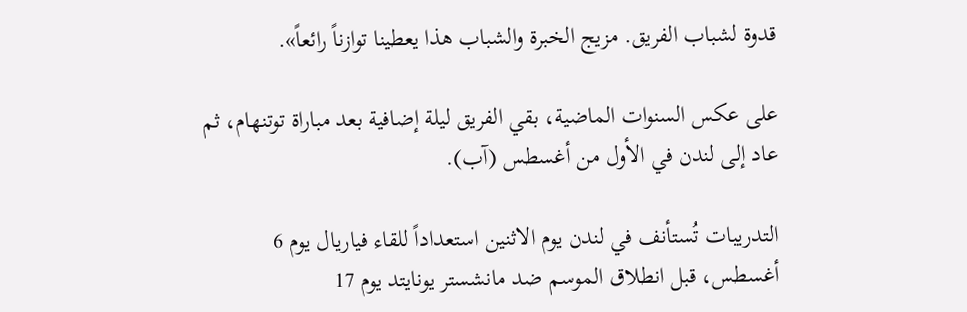قدوة لشباب الفريق. مزيج الخبرة والشباب هذا يعطينا توازناً رائعاً».

على عكس السنوات الماضية، بقي الفريق ليلة إضافية بعد مباراة توتنهام، ثم عاد إلى لندن في الأول من أغسطس (آب).

التدريبات تُستأنف في لندن يوم الاثنين استعداداً للقاء فياريال يوم 6 أغسطس، قبل انطلاق الموسم ضد مانشستر يونايتد يوم 17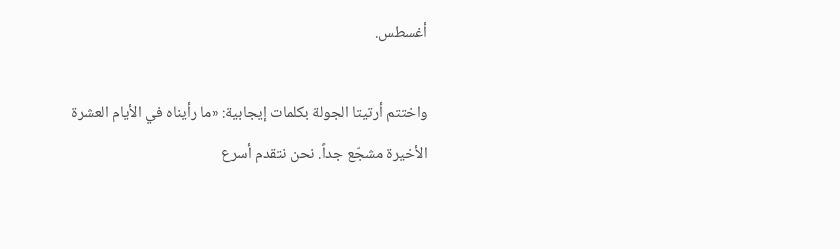أغسطس.

واختتم أرتيتا الجولة بكلمات إيجابية: «ما رأيناه في الأيام العشرة الأخيرة مشجّع جداً. نحن نتقدم أسرع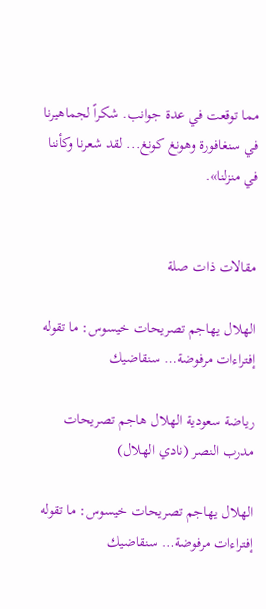مما توقعت في عدة جوانب. شكراً لجماهيرنا في سنغافورة وهونغ كونغ... لقد شعرنا وكأننا في منزلنا».


مقالات ذات صلة

الهلال يهاجم تصريحات خيسوس: ما تقوله إفتراءات مرفوضة… سنقاضيك

رياضة سعودية الهلال هاجم تصريحات مدرب النصر (نادي الهلال)

الهلال يهاجم تصريحات خيسوس: ما تقوله إفتراءات مرفوضة… سنقاضيك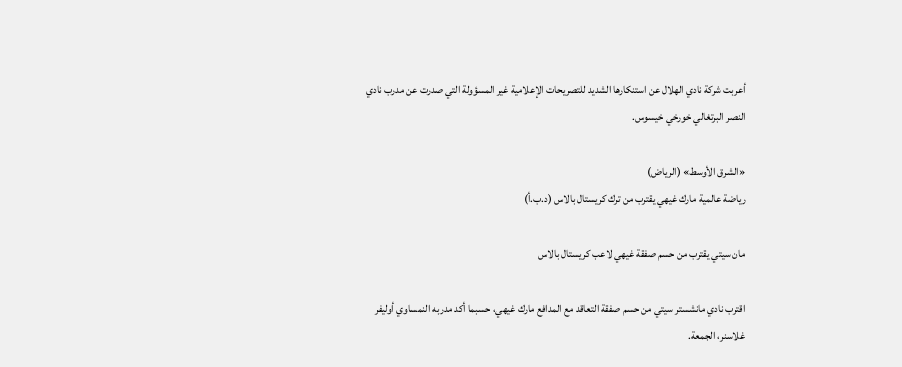أعربت شركة نادي الهلال عن استنكارها الشديد للتصريحات الإعلامية غير المسؤولة التي صدرت عن مدرب نادي النصر البرتغالي خورخي خيسوس.

«الشرق الأوسط» (الرياض)
رياضة عالمية مارك غيهي يقترب من ترك كريستال بالاس (د.ب.أ)

مان سيتي يقترب من حسم صفقة غيهي لاعب كريستال بالاس

اقترب نادي مانشستر سيتي من حسم صفقة التعاقد مع المدافع مارك غيهي، حسبما أكد مدربه النمساوي أوليفر غلاسنر، الجمعة.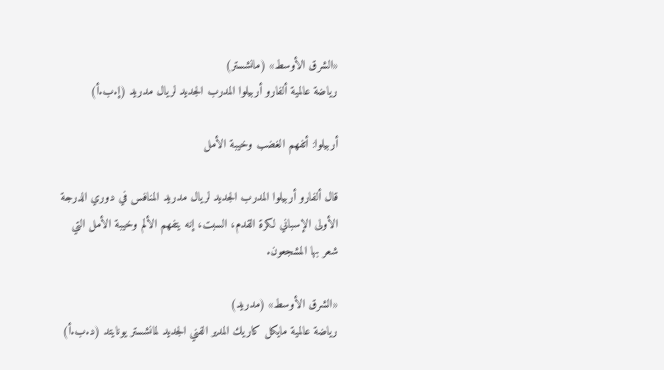«الشرق الأوسط» (مانشستر)
رياضة عالمية ألفارو أربيلوا المدرب الجديد لريال مدريد (إ.ب.أ)

أربيلوا: أتفهم الغضب وخيبة الأمل

قال ألفارو أربيلوا المدرب الجديد لريال مدريد المنافس في دوري الدرجة الأولى الإسباني لكرة القدم، السبت، إنه يتفهم الألم وخيبة الأمل التي شعر بها المشجعون.

«الشرق الأوسط» (مدريد)
رياضة عالمية مايكل كاريك المدير الفني الجديد لمانشستر يونايتد (د.ب.أ)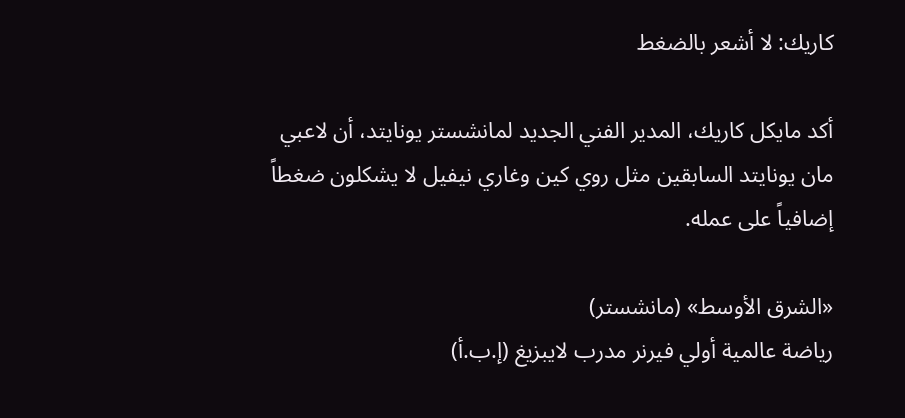كاريك: لا أشعر بالضغط

أكد مايكل كاريك، المدير الفني الجديد لمانشستر يونايتد، أن لاعبي مان يونايتد السابقين مثل روي كين وغاري نيفيل لا يشكلون ضغطاً إضافياً على عمله.

«الشرق الأوسط» (مانشستر)
رياضة عالمية أولي فيرنر مدرب لايبزيغ (إ.ب.أ)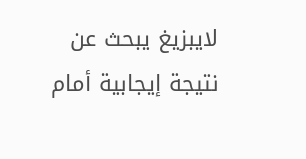لايبزيغ يبحث عن نتيجة إيجابية أمام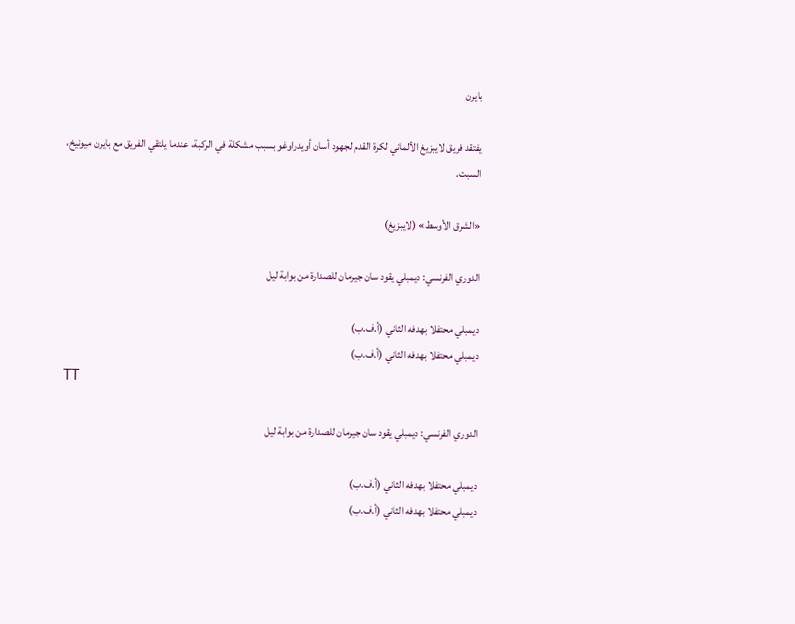بايرن

يفتقد فريق لايبزيغ الألماني لكرة القدم لجهود أسان أويدراوغو بسبب مشكلة في الركبة، عندما يلتقي الفريق مع بايرن ميونيخ، السبت.

«الشرق الأوسط» (لايبزيغ)

الدوري الفرنسي: ديمبلي يقود سان جيرمان للصدارة من بوابة ليل

ديمبلي محتفلا بهدفه الثاني (أ.ف.ب)
ديمبلي محتفلا بهدفه الثاني (أ.ف.ب)
TT

الدوري الفرنسي: ديمبلي يقود سان جيرمان للصدارة من بوابة ليل

ديمبلي محتفلا بهدفه الثاني (أ.ف.ب)
ديمبلي محتفلا بهدفه الثاني (أ.ف.ب)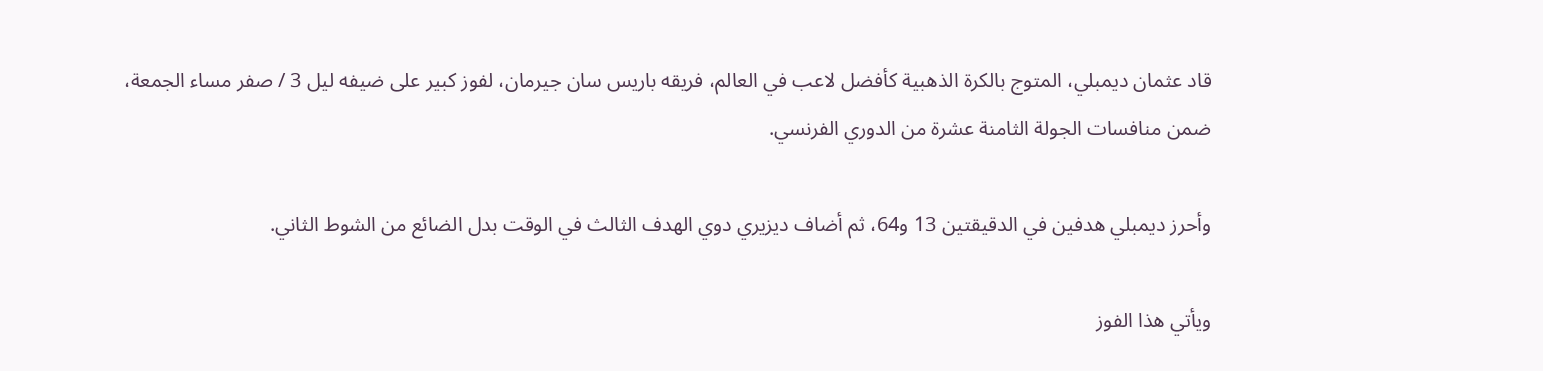قاد عثمان ديمبلي، المتوج بالكرة الذهبية كأفضل لاعب في العالم، فريقه باريس سان جيرمان، لفوز كبير على ضيفه ليل 3 / صفر مساء الجمعة، ضمن منافسات الجولة الثامنة عشرة من الدوري الفرنسي.

وأحرز ديمبلي هدفين في الدقيقتين 13 و64، ثم أضاف ديزيري دوي الهدف الثالث في الوقت بدل الضائع من الشوط الثاني.

ويأتي هذا الفوز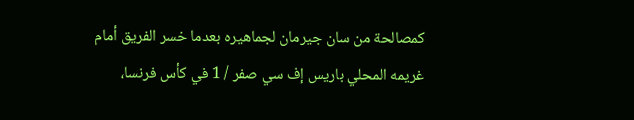كمصالحة من سان جيرمان لجماهيره بعدما خسر الفريق أمام غريمه المحلي باريس إف سي صفر / 1 في كأس فرنسا،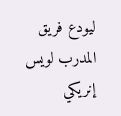ليودع فريق المدرب لويس إنريكي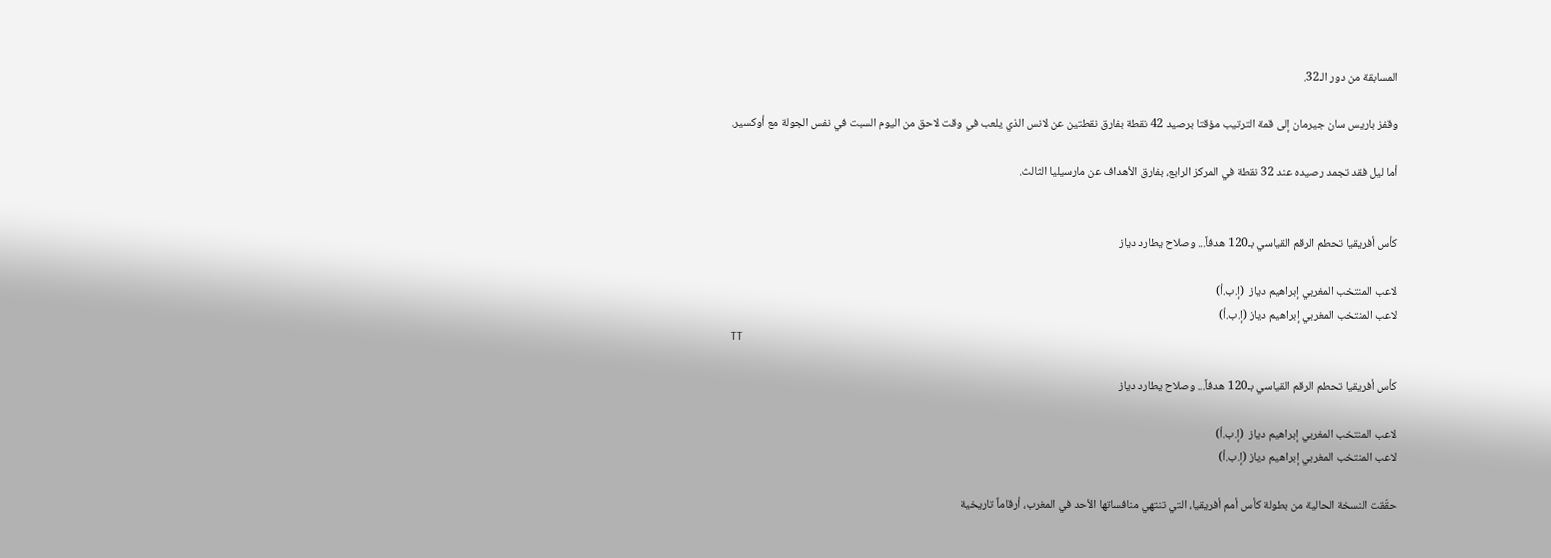المسابقة من دور الـ32.

وقفز باريس سان جيرمان إلى قمة الترتيب مؤقتا برصيد 42 نقطة بفارق نقطتين عن لانس الذي يلعب في وقت لاحق من اليوم السبت في نفس الجولة مع أوكسير.

أما ليل فقد تجمد رصيده عند 32 نقطة في المركز الرابع، بفارق الأهداف عن مارسيليا الثالث.


كأس أفريقيا تحطم الرقم القياسي بـ120 هدفاً... وصلاح يطارد دياز

لاعب المنتخب المغربي إبراهيم دياز  (إ.ب.أ)
لاعب المنتخب المغربي إبراهيم دياز (إ.ب.أ)
TT

كأس أفريقيا تحطم الرقم القياسي بـ120 هدفاً... وصلاح يطارد دياز

لاعب المنتخب المغربي إبراهيم دياز  (إ.ب.أ)
لاعب المنتخب المغربي إبراهيم دياز (إ.ب.أ)

حقّقت النسخة الحالية من بطولة كأس أمم أفريقيا، التي تنتهي منافساتها الأحد في المغرب، أرقاماً تاريخية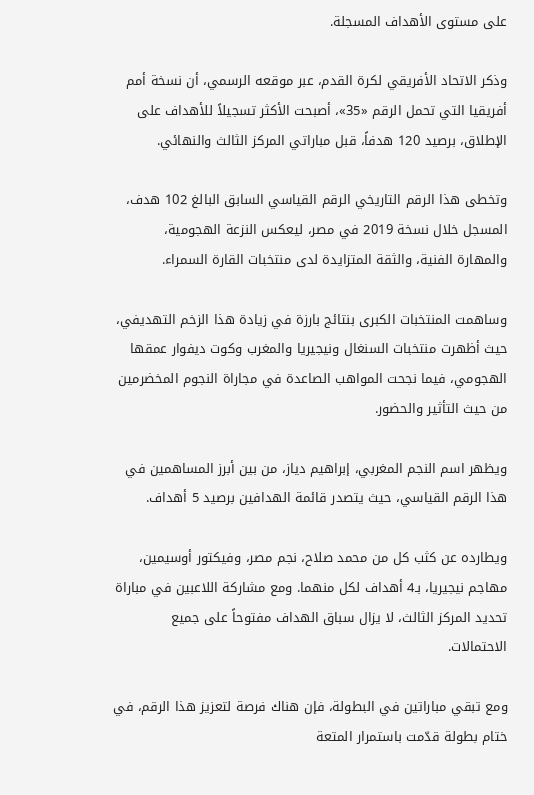على مستوى الأهداف المسجلة.

وذكر الاتحاد الأفريقي لكرة القدم، عبر موقعه الرسمي، أن نسخة أمم أفريقيا التي تحمل الرقم «35»، أصبحت الأكثر تسجيلاً للأهداف على الإطلاق، برصيد 120 هدفاً، قبل مباراتي المركز الثالث والنهائي.

وتخطى هذا الرقم التاريخي الرقم القياسي السابق البالغ 102 هدف، المسجل خلال نسخة 2019 في مصر، ليعكس النزعة الهجومية، والمهارة الفنية، والثقة المتزايدة لدى منتخبات القارة السمراء.

وساهمت المنتخبات الكبرى بنتائج بارزة في زيادة هذا الزخم التهديفي، حيث أظهرت منتخبات السنغال ونيجيريا والمغرب وكوت ديفوار عمقها الهجومي، فيما نجحت المواهب الصاعدة في مجاراة النجوم المخضرمين من حيث التأثير والحضور.

ويظهر اسم النجم المغربي، إبراهيم دياز، من بين أبرز المساهمين في هذا الرقم القياسي، حيث يتصدر قائمة الهدافين برصيد 5 أهداف.

ويطارده عن كثب كل من محمد صلاح، نجم مصر، وفيكتور أوسيمين، مهاجم نيجيريا، بـ4 أهداف لكل منهما. ومع مشاركة اللاعبين في مباراة تحديد المركز الثالث، لا يزال سباق الهداف مفتوحاً على جميع الاحتمالات.

ومع تبقي مباراتين في البطولة، فإن هناك فرصة لتعزيز هذا الرقم، في ختام بطولة قدّمت باستمرار المتعة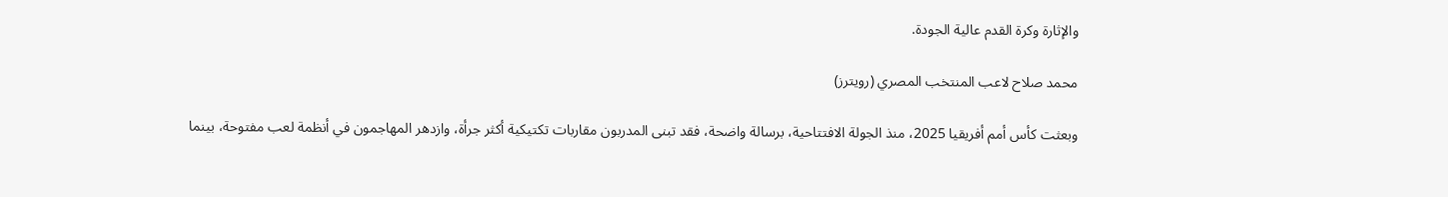والإثارة وكرة القدم عالية الجودة.

محمد صلاح لاعب المنتخب المصري (رويترز)

وبعثت كأس أمم أفريقيا 2025، منذ الجولة الافتتاحية، برسالة واضحة، فقد تبنى المدربون مقاربات تكتيكية أكثر جرأة، وازدهر المهاجمون في أنظمة لعب مفتوحة، بينما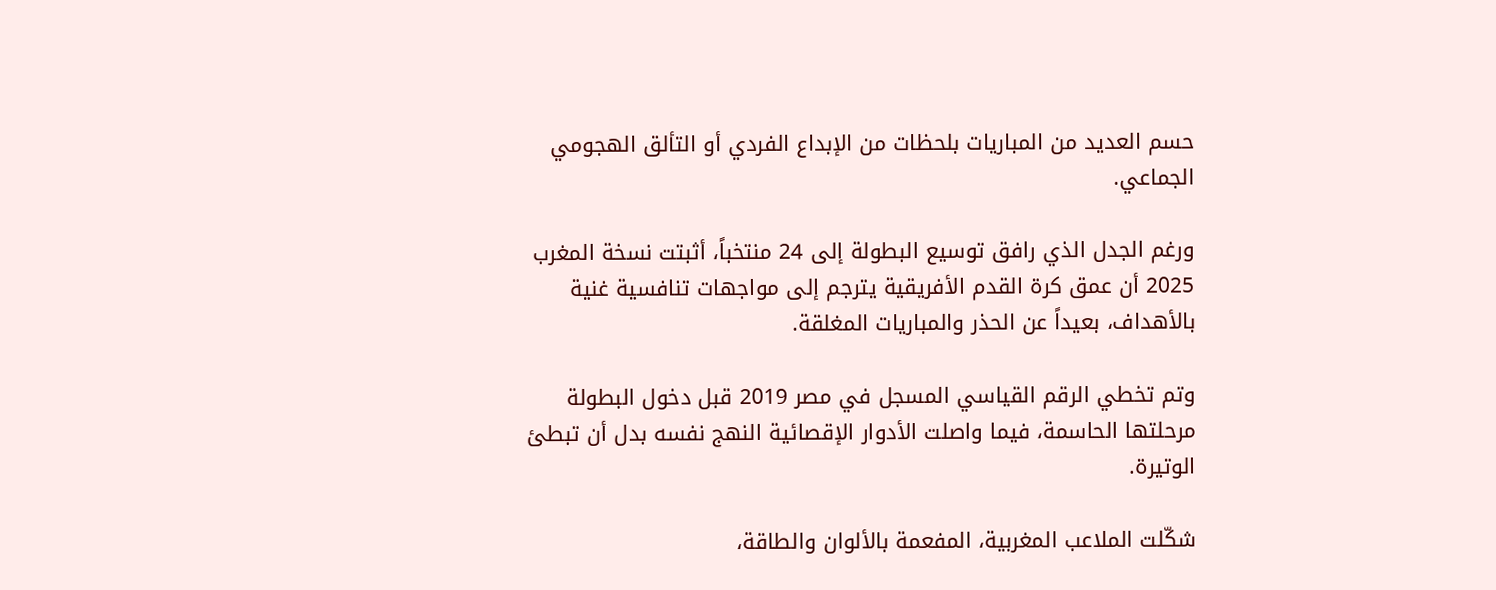حسم العديد من المباريات بلحظات من الإبداع الفردي أو التألق الهجومي الجماعي.

ورغم الجدل الذي رافق توسيع البطولة إلى 24 منتخباً، أثبتت نسخة المغرب 2025 أن عمق كرة القدم الأفريقية يترجم إلى مواجهات تنافسية غنية بالأهداف، بعيداً عن الحذر والمباريات المغلقة.

وتم تخطي الرقم القياسي المسجل في مصر 2019 قبل دخول البطولة مرحلتها الحاسمة، فيما واصلت الأدوار الإقصائية النهج نفسه بدل أن تبطئ الوتيرة.

شكّلت الملاعب المغربية، المفعمة بالألوان والطاقة،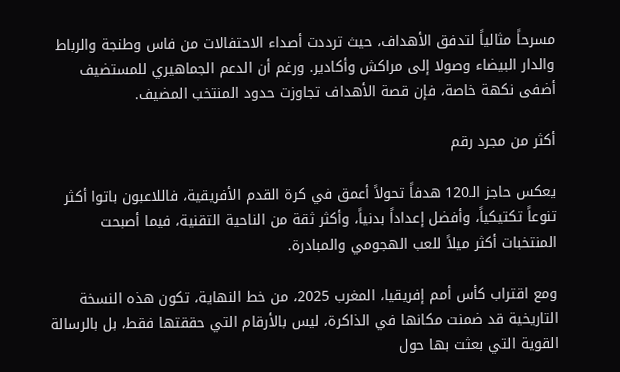مسرحاً مثالياً لتدفق الأهداف، حيث ترددت أصداء الاحتفالات من فاس وطنجة والرباط والدار البيضاء وصولا إلى مراكش وأكادير. ورغم أن الدعم الجماهيري للمستضيف أضفى نكهة خاصة، فإن قصة الأهداف تجاوزت حدود المنتخب المضيف.

أكثر من مجرد رقم

يعكس حاجز الـ120 هدفاً تحولاً أعمق في كرة القدم الأفريقية، فاللاعبون باتوا أكثر تنوعاً تكتيكياً، وأفضل إعداداً بدنياً، وأكثر ثقة من الناحية التقنية، فيما أصبحت المنتخبات أكثر ميلاً للعب الهجومي والمبادرة.

ومع اقتراب كأس أمم إفريقيا، المغرب 2025، من خط النهاية، تكون هذه النسخة التاريخية قد ضمنت مكانها في الذاكرة، ليس بالأرقام التي حققتها فقط، بل بالرسالة القوية التي بعثت بها حول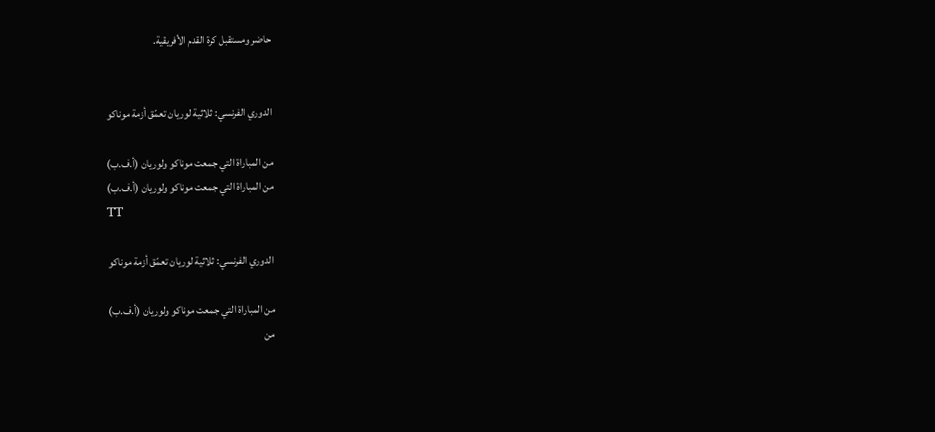حاضر ومستقبل كرة القدم الأفريقية.


الدوري الفرنسي: ثلاثية لوريان تعمّق أزمة موناكو

من المباراة التي جمعت موناكو ولوريان (أ.ف.ب)
من المباراة التي جمعت موناكو ولوريان (أ.ف.ب)
TT

الدوري الفرنسي: ثلاثية لوريان تعمّق أزمة موناكو

من المباراة التي جمعت موناكو ولوريان (أ.ف.ب)
من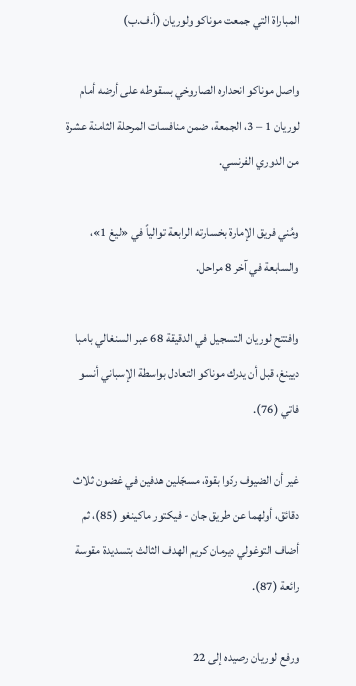المباراة التي جمعت موناكو ولوريان (أ.ف.ب)

واصل موناكو انحداره الصاروخي بسقوطه على أرضه أمام لوريان 1 – 3، الجمعة، ضمن منافسات المرحلة الثامنة عشرة من الدوري الفرنسي.

ومُني فريق الإمارة بخسارته الرابعة توالياً في «ليغ 1»، والسابعة في آخر 8 مراحل.

وافتتح لوريان التسجيل في الدقيقة 68 عبر السنغالي بامبا ديينغ، قبل أن يدرك موناكو التعادل بواسطة الإسباني أنسو فاتي (76).

غير أن الضيوف ردّوا بقوة، مسجّلين هدفين في غضون ثلاث دقائق، أولهما عن طريق جان - فيكتور ماكينغو (85)، ثم أضاف التوغولي ديرمان كريم الهدف الثالث بتسديدة مقوسة رائعة (87).

ورفع لوريان رصيده إلى 22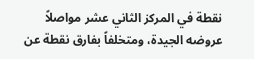نقطة في المركز الثاني عشر مواصلاً عروضه الجيدة، ومتخلفاً بفارق نقطة عن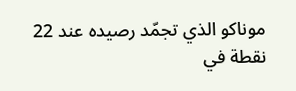موناكو الذي تجمّد رصيده عند 22 نقطة في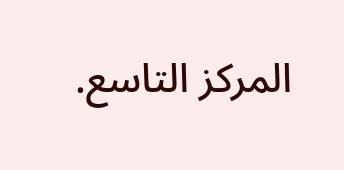المركز التاسع.